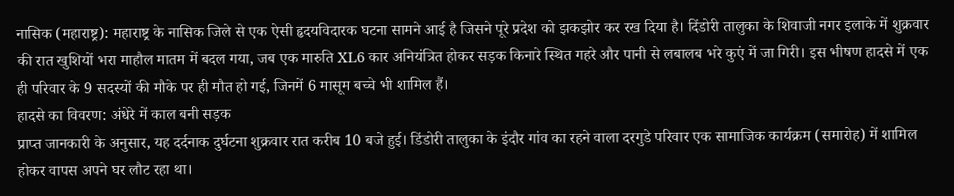नासिक (महाराष्ट्र): महाराष्ट्र के नासिक जिले से एक ऐसी हृदयविदारक घटना सामने आई है जिसने पूरे प्रदेश को झकझोर कर रख दिया है। दिंडोरी तालुका के शिवाजी नगर इलाके में शुक्रवार की रात खुशियों भरा माहौल मातम में बदल गया, जब एक मारुति XL6 कार अनियंत्रित होकर सड़क किनारे स्थित गहरे और पानी से लबालब भरे कुएं में जा गिरी। इस भीषण हादसे में एक ही परिवार के 9 सदस्यों की मौके पर ही मौत हो गई, जिनमें 6 मासूम बच्चे भी शामिल हैं।
हादसे का विवरण: अंधेरे में काल बनी सड़क
प्राप्त जानकारी के अनुसार, यह दर्दनाक दुर्घटना शुक्रवार रात करीब 10 बजे हुई। डिंडोरी तालुका के इंदौर गांव का रहने वाला दरगुडे परिवार एक सामाजिक कार्यक्रम (समारोह) में शामिल होकर वापस अपने घर लौट रहा था।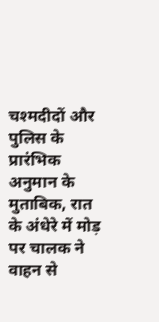चश्मदीदों और पुलिस के प्रारंभिक अनुमान के मुताबिक, रात के अंधेरे में मोड़ पर चालक ने वाहन से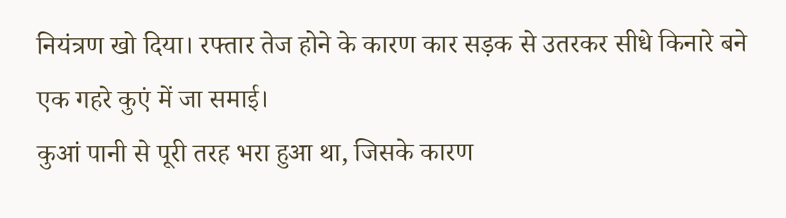नियंत्रण खो दिया। रफ्तार तेज होने के कारण कार सड़क से उतरकर सीधे किनारे बने एक गहरे कुएं में जा समाई।
कुआं पानी से पूरी तरह भरा हुआ था, जिसके कारण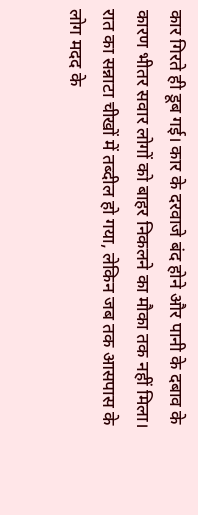कार गिरते ही डूब गई। कार के दरवाजे बंद होने और पानी के दबाव के कारण भीतर सवार लोगों को बाहर निकलने का मौका तक नहीं मिला। रात का सन्नाटा चीखों में तब्दील हो गया, लेकिन जब तक आसपास के लोग मदद के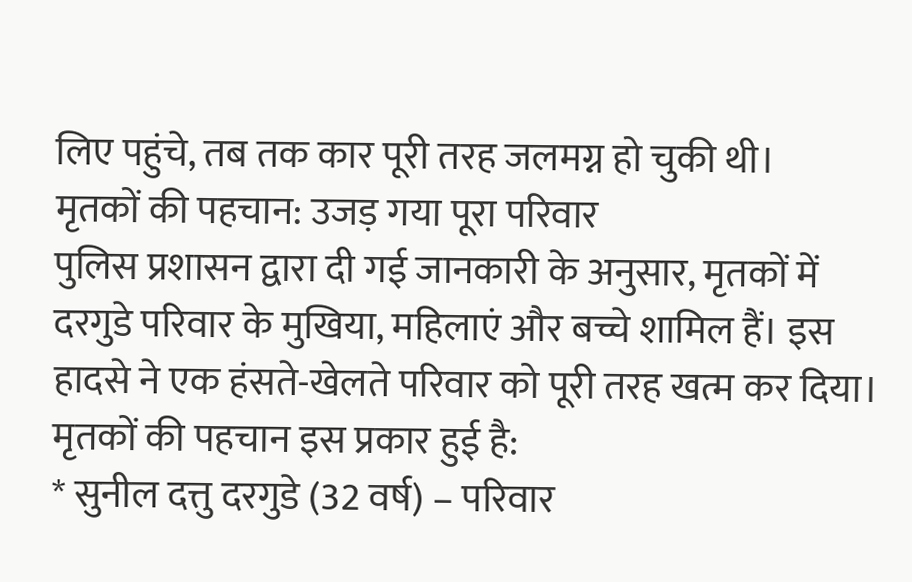लिए पहुंचे, तब तक कार पूरी तरह जलमग्न हो चुकी थी।
मृतकों की पहचान: उजड़ गया पूरा परिवार
पुलिस प्रशासन द्वारा दी गई जानकारी के अनुसार, मृतकों में दरगुडे परिवार के मुखिया, महिलाएं और बच्चे शामिल हैं। इस हादसे ने एक हंसते-खेलते परिवार को पूरी तरह खत्म कर दिया। मृतकों की पहचान इस प्रकार हुई है:
* सुनील दत्तु दरगुडे (32 वर्ष) – परिवार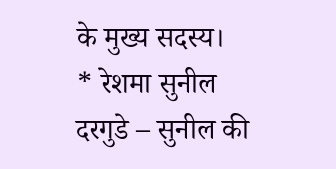के मुख्य सदस्य।
* रेशमा सुनील दरगुडे – सुनील की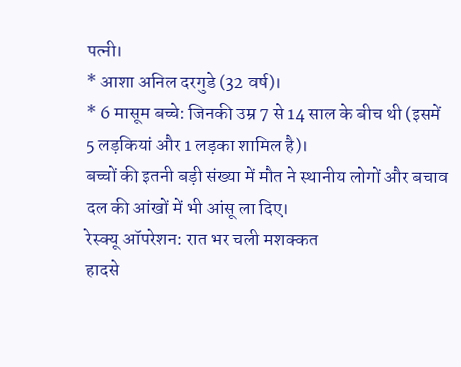पत्नी।
* आशा अनिल दरगुडे (32 वर्ष)।
* 6 मासूम बच्चे: जिनकी उम्र 7 से 14 साल के बीच थी (इसमें 5 लड़कियां और 1 लड़का शामिल है)।
बच्चों की इतनी बड़ी संख्या में मौत ने स्थानीय लोगों और बचाव दल की आंखों में भी आंसू ला दिए।
रेस्क्यू ऑपरेशन: रात भर चली मशक्कत
हादसे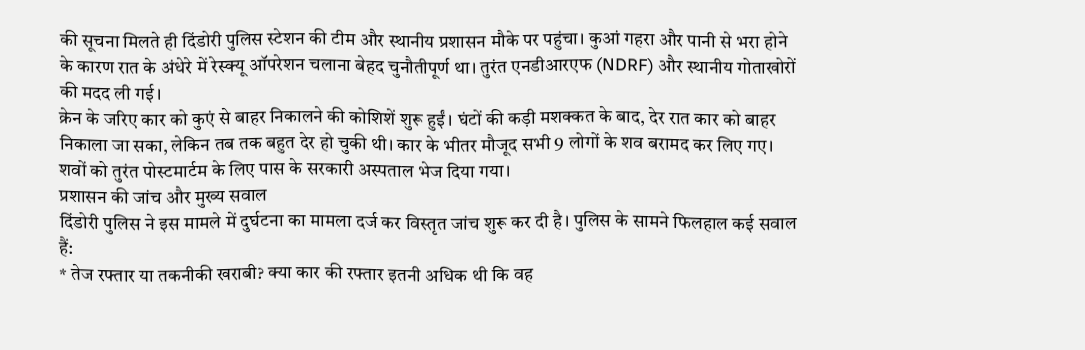की सूचना मिलते ही दिंडोरी पुलिस स्टेशन की टीम और स्थानीय प्रशासन मौके पर पहुंचा। कुआं गहरा और पानी से भरा होने के कारण रात के अंधेरे में रेस्क्यू ऑपरेशन चलाना बेहद चुनौतीपूर्ण था। तुरंत एनडीआरएफ (NDRF) और स्थानीय गोताखोरों की मदद ली गई।
क्रेन के जरिए कार को कुएं से बाहर निकालने की कोशिशें शुरू हुईं। घंटों की कड़ी मशक्कत के बाद, देर रात कार को बाहर निकाला जा सका, लेकिन तब तक बहुत देर हो चुकी थी। कार के भीतर मौजूद सभी 9 लोगों के शव बरामद कर लिए गए। शवों को तुरंत पोस्टमार्टम के लिए पास के सरकारी अस्पताल भेज दिया गया।
प्रशासन की जांच और मुख्य सवाल
दिंडोरी पुलिस ने इस मामले में दुर्घटना का मामला दर्ज कर विस्तृत जांच शुरू कर दी है। पुलिस के सामने फिलहाल कई सवाल हैं:
* तेज रफ्तार या तकनीकी खराबी? क्या कार की रफ्तार इतनी अधिक थी कि वह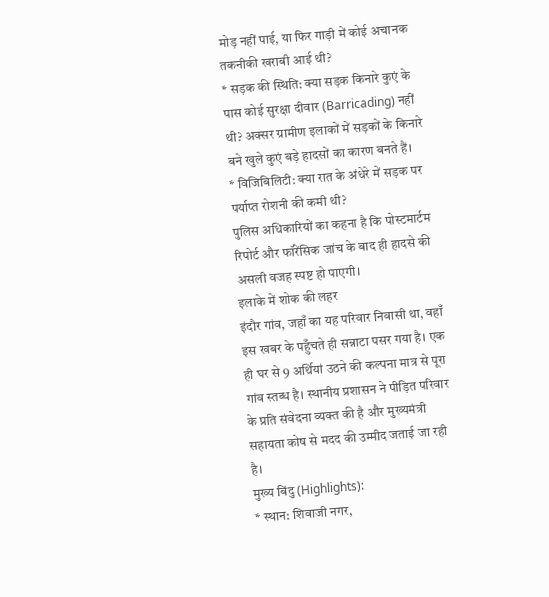मोड़ नहीं पाई, या फिर गाड़ी में कोई अचानक तकनीकी खराबी आई थी?
* सड़क की स्थिति: क्या सड़क किनारे कुएं के पास कोई सुरक्षा दीवार (Barricading) नहीं थी? अक्सर ग्रामीण इलाकों में सड़कों के किनारे बने खुले कुएं बड़े हादसों का कारण बनते हैं।
* विजिबिलिटी: क्या रात के अंधेरे में सड़क पर पर्याप्त रोशनी की कमी थी?
पुलिस अधिकारियों का कहना है कि पोस्टमार्टम रिपोर्ट और फॉरेंसिक जांच के बाद ही हादसे की असली वजह स्पष्ट हो पाएगी।
इलाके में शोक की लहर
इंदौर गांव, जहाँ का यह परिवार निवासी था, वहाँ इस खबर के पहुँचते ही सन्नाटा पसर गया है। एक ही घर से 9 अर्थियां उठने की कल्पना मात्र से पूरा गांव स्तब्ध है। स्थानीय प्रशासन ने पीड़ित परिवार के प्रति संवेदना व्यक्त की है और मुख्यमंत्री सहायता कोष से मदद की उम्मीद जताई जा रही है।
मुख्य बिंदु (Highlights):
* स्थान: शिवाजी नगर,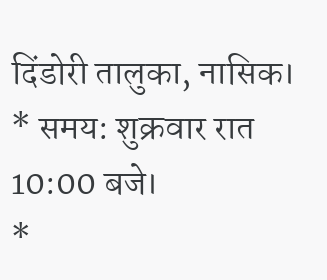दिंडोरी तालुका, नासिक।
* समय: शुक्रवार रात 10:00 बजे।
*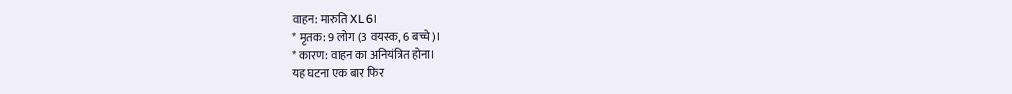वाहन: मारुति XL6।
* मृतक: 9 लोग (3 वयस्क, 6 बच्चे)।
* कारण: वाहन का अनियंत्रित होना।
यह घटना एक बार फिर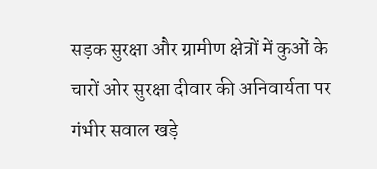सड़क सुरक्षा और ग्रामीण क्षेत्रों में कुओं के चारों ओर सुरक्षा दीवार की अनिवार्यता पर गंभीर सवाल खड़े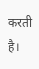करती है।